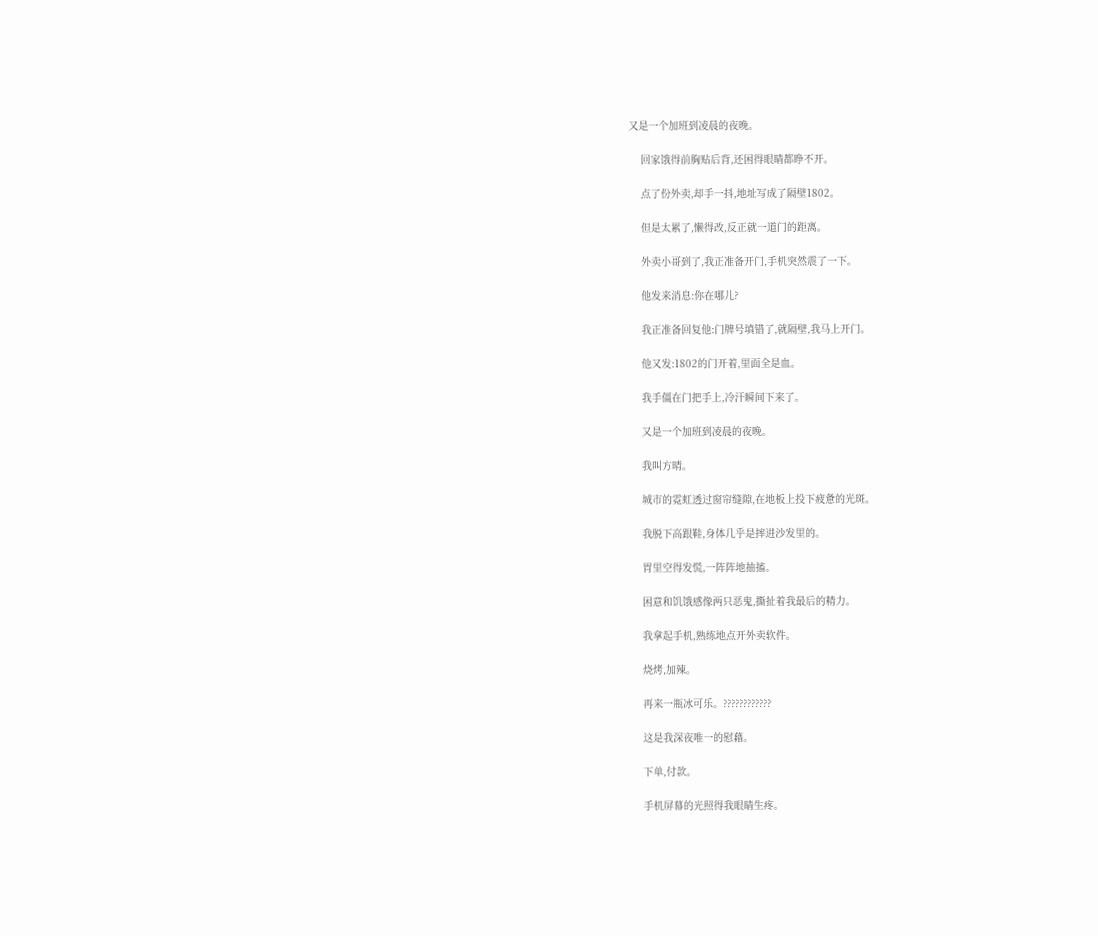又是一个加班到凌晨的夜晚。

    回家饿得前胸贴后背,还困得眼睛都睁不开。

    点了份外卖,却手一抖,地址写成了隔壁1802。

    但是太累了,懒得改,反正就一道门的距离。

    外卖小哥到了,我正准备开门,手机突然震了一下。

    他发来消息:你在哪儿?

    我正准备回复他:门牌号填错了,就隔壁,我马上开门。

    他又发:1802的门开着,里面全是血。

    我手僵在门把手上,冷汗瞬间下来了。

    又是一个加班到凌晨的夜晚。

    我叫方晴。

    城市的霓虹透过窗帘缝隙,在地板上投下疲惫的光斑。

    我脱下高跟鞋,身体几乎是摔进沙发里的。

    胃里空得发慌,一阵阵地抽搐。

    困意和饥饿感像两只恶鬼,撕扯着我最后的精力。

    我拿起手机,熟练地点开外卖软件。

    烧烤,加辣。

    再来一瓶冰可乐。????????????

    这是我深夜唯一的慰藉。

    下单,付款。

    手机屏幕的光照得我眼睛生疼。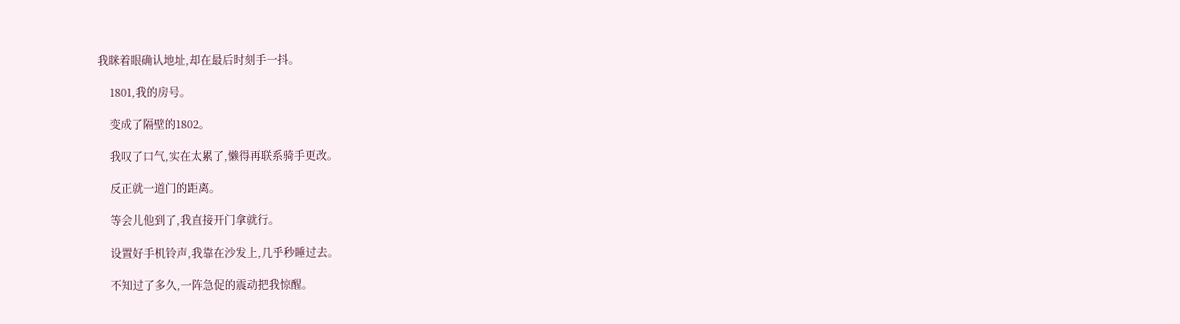我眯着眼确认地址,却在最后时刻手一抖。

    1801,我的房号。

    变成了隔壁的1802。

    我叹了口气,实在太累了,懒得再联系骑手更改。

    反正就一道门的距离。

    等会儿他到了,我直接开门拿就行。

    设置好手机铃声,我靠在沙发上,几乎秒睡过去。

    不知过了多久,一阵急促的震动把我惊醒。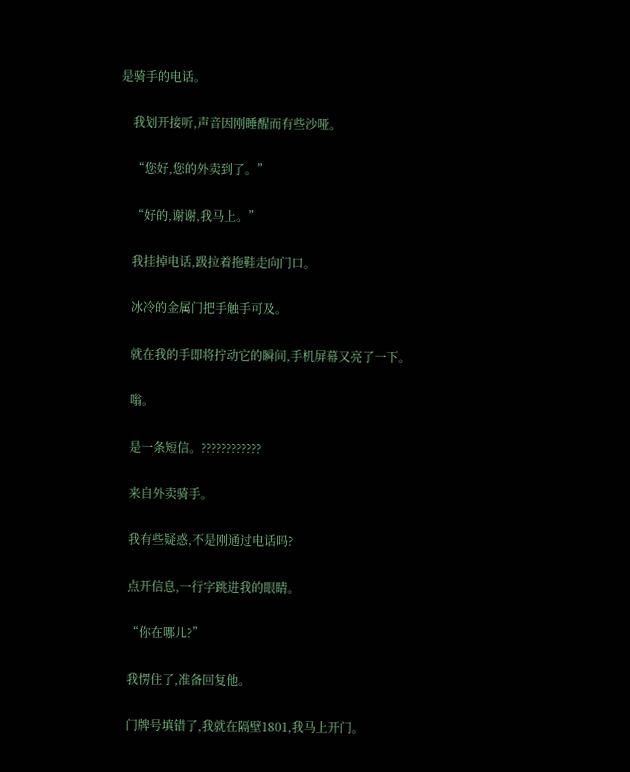是骑手的电话。

    我划开接听,声音因刚睡醒而有些沙哑。

    “您好,您的外卖到了。”

    “好的,谢谢,我马上。”

    我挂掉电话,趿拉着拖鞋走向门口。

    冰冷的金属门把手触手可及。

    就在我的手即将拧动它的瞬间,手机屏幕又亮了一下。

    嗡。

    是一条短信。????????????

    来自外卖骑手。

    我有些疑惑,不是刚通过电话吗?

    点开信息,一行字跳进我的眼睛。

    “你在哪儿?”

    我愣住了,准备回复他。

    门牌号填错了,我就在隔壁1801,我马上开门。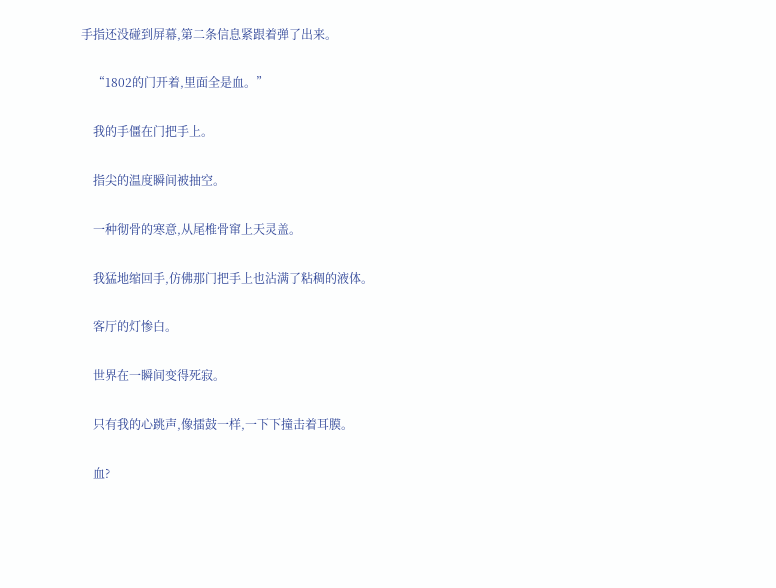手指还没碰到屏幕,第二条信息紧跟着弹了出来。

    “1802的门开着,里面全是血。”

    我的手僵在门把手上。

    指尖的温度瞬间被抽空。

    一种彻骨的寒意,从尾椎骨窜上天灵盖。

    我猛地缩回手,仿佛那门把手上也沾满了粘稠的液体。

    客厅的灯惨白。

    世界在一瞬间变得死寂。

    只有我的心跳声,像擂鼓一样,一下下撞击着耳膜。

    血?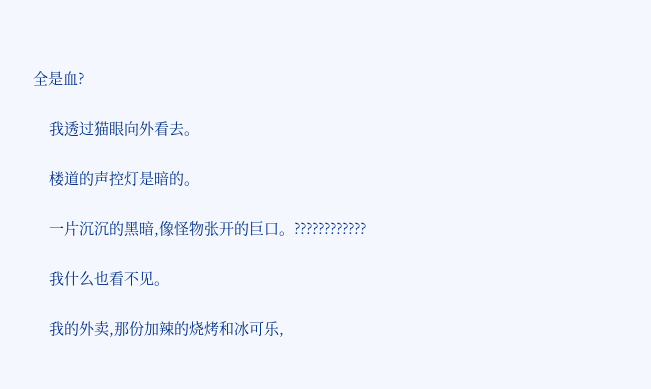全是血?

    我透过猫眼向外看去。

    楼道的声控灯是暗的。

    一片沉沉的黑暗,像怪物张开的巨口。????????????

    我什么也看不见。

    我的外卖,那份加辣的烧烤和冰可乐,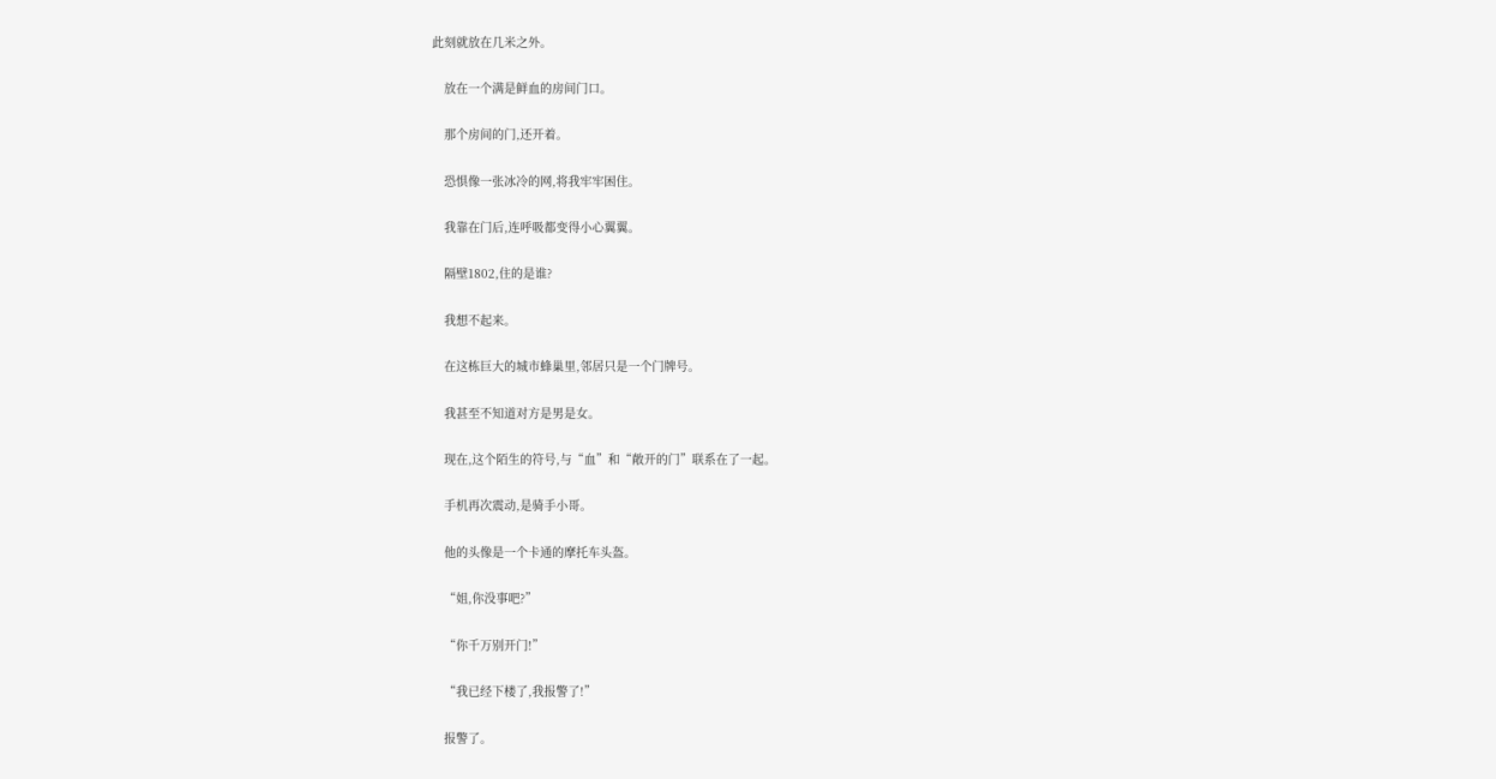此刻就放在几米之外。

    放在一个满是鲜血的房间门口。

    那个房间的门,还开着。

    恐惧像一张冰冷的网,将我牢牢困住。

    我靠在门后,连呼吸都变得小心翼翼。

    隔壁1802,住的是谁?

    我想不起来。

    在这栋巨大的城市蜂巢里,邻居只是一个门牌号。

    我甚至不知道对方是男是女。

    现在,这个陌生的符号,与“血”和“敞开的门”联系在了一起。

    手机再次震动,是骑手小哥。

    他的头像是一个卡通的摩托车头盔。

    “姐,你没事吧?”

    “你千万别开门!”

    “我已经下楼了,我报警了!”

    报警了。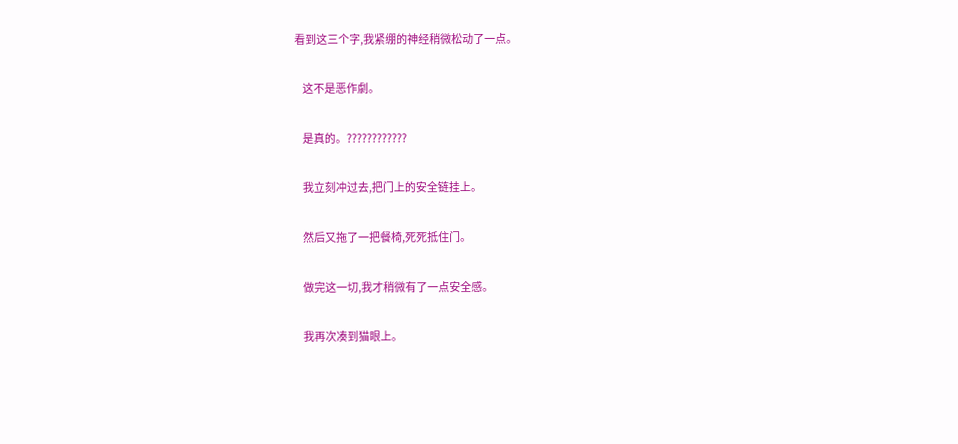看到这三个字,我紧绷的神经稍微松动了一点。

    这不是恶作劇。

    是真的。????????????

    我立刻冲过去,把门上的安全链挂上。

    然后又拖了一把餐椅,死死抵住门。

    做完这一切,我才稍微有了一点安全感。

    我再次凑到猫眼上。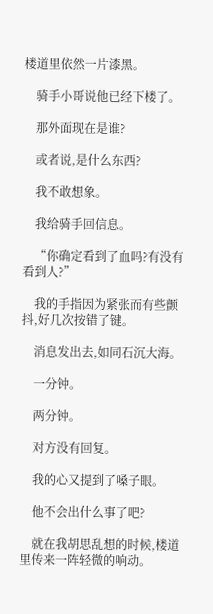楼道里依然一片漆黑。

    骑手小哥说他已经下楼了。

    那外面现在是谁?

    或者说,是什么东西?

    我不敢想象。

    我给骑手回信息。

    “你确定看到了血吗?有没有看到人?”

    我的手指因为紧张而有些颤抖,好几次按错了键。

    消息发出去,如同石沉大海。

    一分钟。

    两分钟。

    对方没有回复。

    我的心又提到了嗓子眼。

    他不会出什么事了吧?

    就在我胡思乱想的时候,楼道里传来一阵轻微的响动。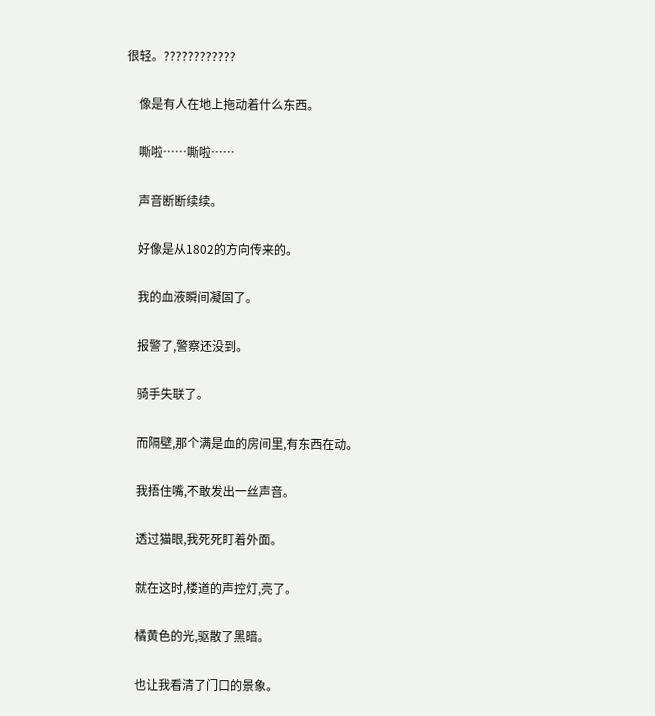很轻。????????????

    像是有人在地上拖动着什么东西。

    嘶啦……嘶啦……

    声音断断续续。

    好像是从1802的方向传来的。

    我的血液瞬间凝固了。

    报警了,警察还没到。

    骑手失联了。

    而隔壁,那个满是血的房间里,有东西在动。

    我捂住嘴,不敢发出一丝声音。

    透过猫眼,我死死盯着外面。

    就在这时,楼道的声控灯,亮了。

    橘黄色的光,驱散了黑暗。

    也让我看清了门口的景象。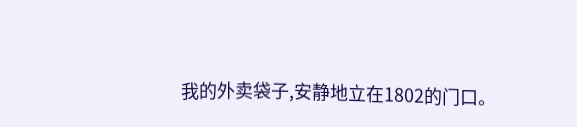我的外卖袋子,安静地立在1802的门口。